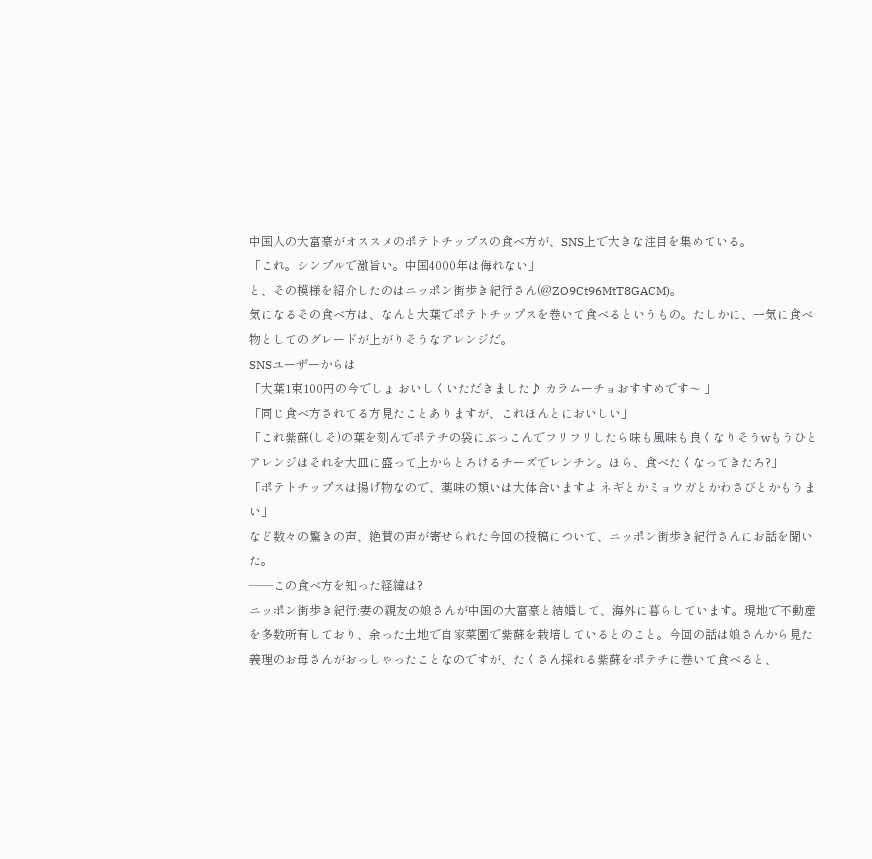中国人の大富豪がオススメのポテトチップスの食べ方が、SNS上で大きな注目を集めている。
「これ。シンプルで激旨い。中国4000年は侮れない」
と、その模様を紹介したのはニッポン街歩き紀行さん(@ZO9Ct96MtT8GACM)。
気になるその食べ方は、なんと大葉でポテトチップスを巻いて食べるというもの。たしかに、一気に食べ物としてのグレードが上がりそうなアレンジだ。
SNSユーザーからは
「大葉1束100円の今でしょ おいしくいただきました♪ カラムーチョおすすめです〜 」
「同じ食べ方されてる方見たことありますが、これほんとにおいしい」
「これ紫蘇(しそ)の葉を刻んでポテチの袋にぶっこんでフリフリしたら味も風味も良くなりそうwもうひとアレンジはそれを大皿に盛って上からとろけるチーズでレンチン。ほら、食べたくなってきたろ?」
「ポテトチップスは揚げ物なので、薬味の類いは大体合いますよ ネギとかミョウガとかわさびとかもうまい」
など数々の驚きの声、絶賛の声が寄せられた今回の投稿について、ニッポン街歩き紀行さんにお話を聞いた。
――この食べ方を知った経緯は?
ニッポン街歩き紀行:妻の親友の娘さんが中国の大富豪と結婚して、海外に暮らしています。現地で不動産を多数所有しており、余った土地で自家菜園で紫蘇を栽培しているとのこと。今回の話は娘さんから見た義理のお母さんがおっしゃったことなのですが、たくさん採れる紫蘇をポテチに巻いて食べると、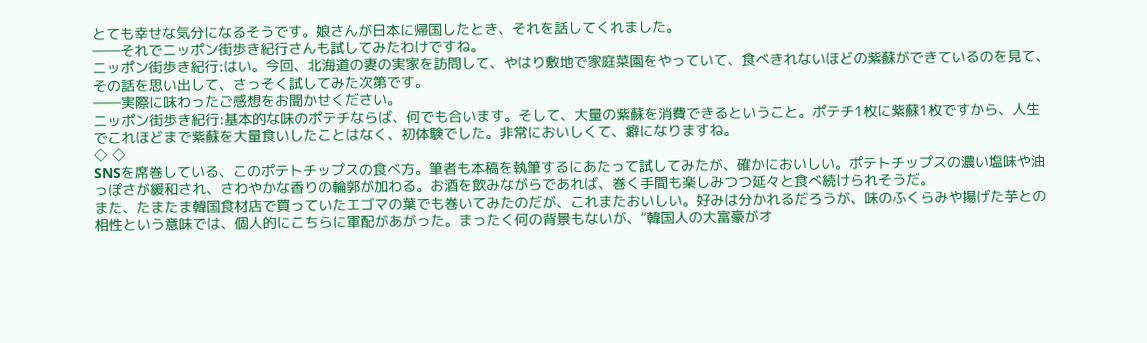とても幸せな気分になるそうです。娘さんが日本に帰国したとき、それを話してくれました。
――それでニッポン街歩き紀行さんも試してみたわけですね。
ニッポン街歩き紀行:はい。今回、北海道の妻の実家を訪問して、やはり敷地で家庭菜園をやっていて、食べきれないほどの紫蘇ができているのを見て、その話を思い出して、さっそく試してみた次第です。
――実際に味わったご感想をお聞かせください。
ニッポン街歩き紀行:基本的な味のポテチならば、何でも合います。そして、大量の紫蘇を消費できるということ。ポテチ1枚に紫蘇1枚ですから、人生でこれほどまで紫蘇を大量食いしたことはなく、初体験でした。非常においしくて、癖になりますね。
◇ ◇
SNSを席巻している、このポテトチップスの食べ方。筆者も本稿を執筆するにあたって試してみたが、確かにおいしい。ポテトチップスの濃い塩味や油っぽさが緩和され、さわやかな香りの輪郭が加わる。お酒を飲みながらであれば、巻く手間も楽しみつつ延々と食べ続けられそうだ。
また、たまたま韓国食材店で買っていたエゴマの葉でも巻いてみたのだが、これまたおいしい。好みは分かれるだろうが、味のふくらみや揚げた芋との相性という意味では、個人的にこちらに軍配があがった。まったく何の背景もないが、“韓国人の大富豪がオ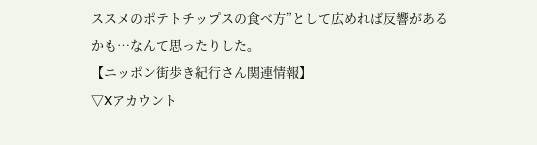ススメのポテトチップスの食べ方”として広めれば反響があるかも…なんて思ったりした。
【ニッポン街歩き紀行さん関連情報】
▽Xアカウント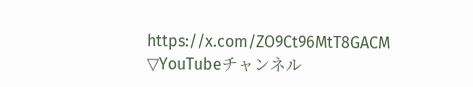https://x.com/ZO9Ct96MtT8GACM
▽YouTubeチャンネル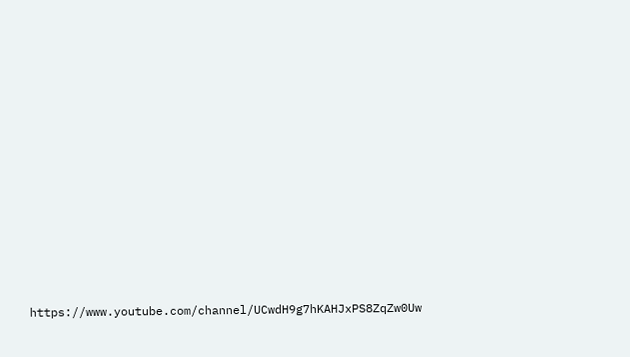https://www.youtube.com/channel/UCwdH9g7hKAHJxPS8ZqZw0Uw